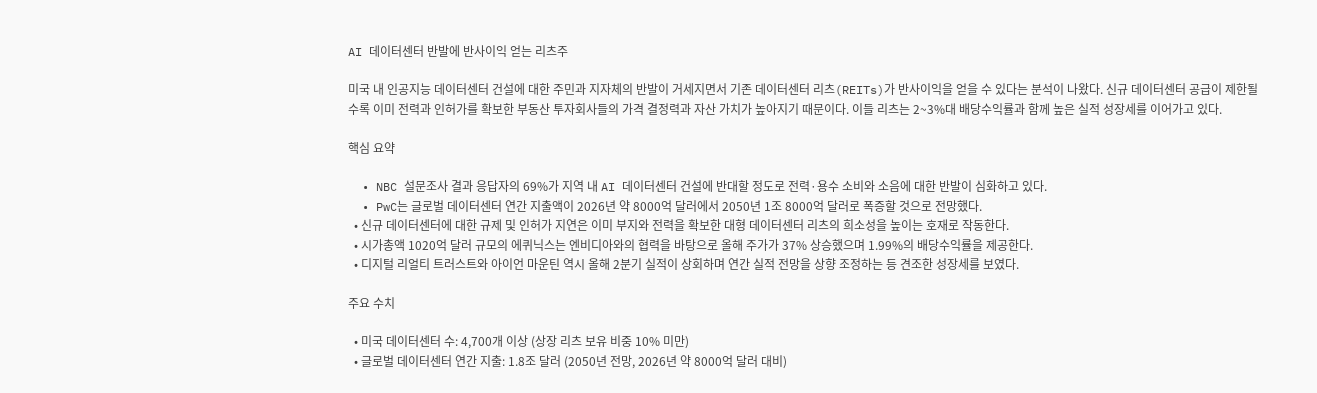AI 데이터센터 반발에 반사이익 얻는 리츠주

미국 내 인공지능 데이터센터 건설에 대한 주민과 지자체의 반발이 거세지면서 기존 데이터센터 리츠(REITs)가 반사이익을 얻을 수 있다는 분석이 나왔다. 신규 데이터센터 공급이 제한될수록 이미 전력과 인허가를 확보한 부동산 투자회사들의 가격 결정력과 자산 가치가 높아지기 때문이다. 이들 리츠는 2~3%대 배당수익률과 함께 높은 실적 성장세를 이어가고 있다.

핵심 요약

  • NBC 설문조사 결과 응답자의 69%가 지역 내 AI 데이터센터 건설에 반대할 정도로 전력·용수 소비와 소음에 대한 반발이 심화하고 있다.
  • PwC는 글로벌 데이터센터 연간 지출액이 2026년 약 8000억 달러에서 2050년 1조 8000억 달러로 폭증할 것으로 전망했다.
  • 신규 데이터센터에 대한 규제 및 인허가 지연은 이미 부지와 전력을 확보한 대형 데이터센터 리츠의 희소성을 높이는 호재로 작동한다.
  • 시가총액 1020억 달러 규모의 에퀴닉스는 엔비디아와의 협력을 바탕으로 올해 주가가 37% 상승했으며 1.99%의 배당수익률을 제공한다.
  • 디지털 리얼티 트러스트와 아이언 마운틴 역시 올해 2분기 실적이 상회하며 연간 실적 전망을 상향 조정하는 등 견조한 성장세를 보였다.

주요 수치

  • 미국 데이터센터 수: 4,700개 이상 (상장 리츠 보유 비중 10% 미만)
  • 글로벌 데이터센터 연간 지출: 1.8조 달러 (2050년 전망, 2026년 약 8000억 달러 대비)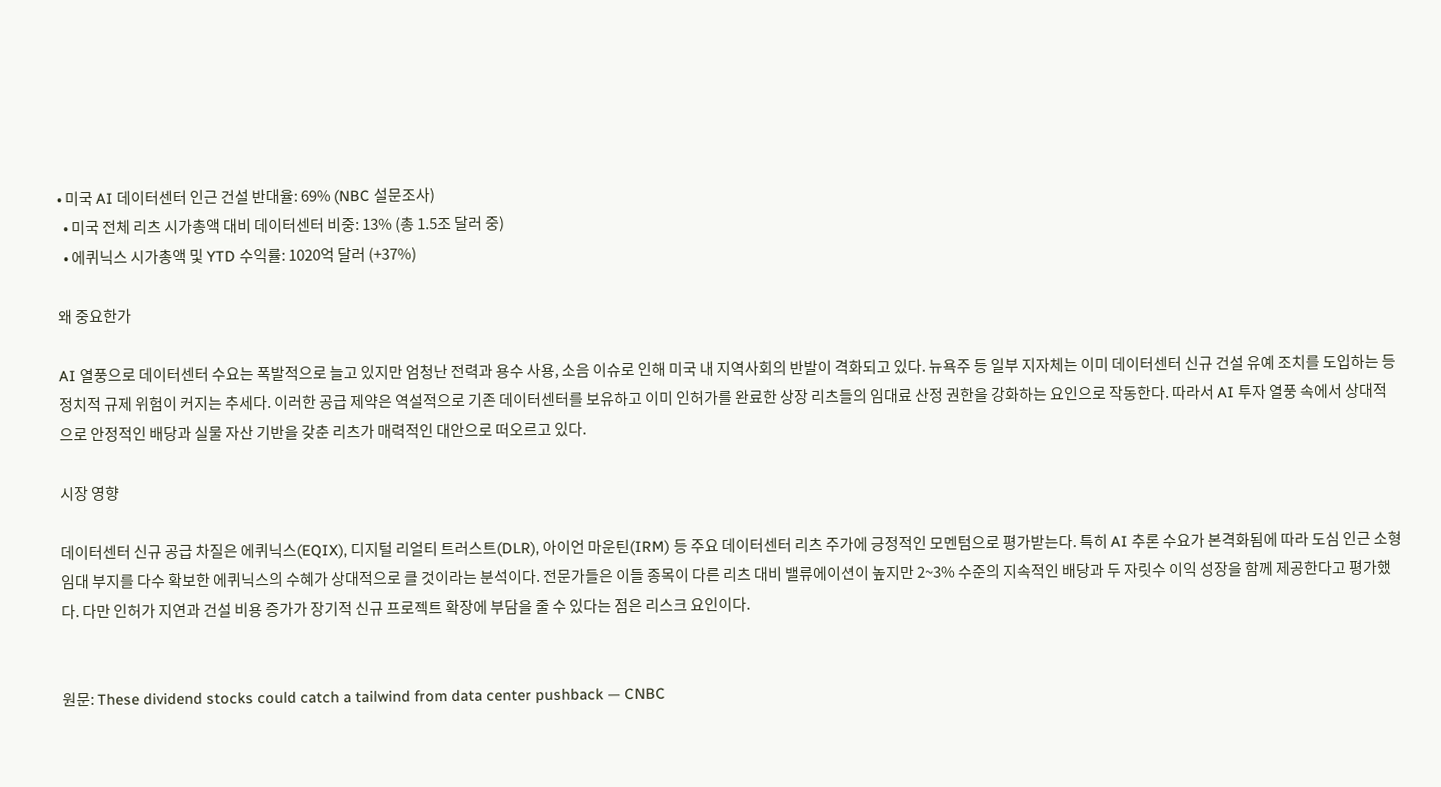• 미국 AI 데이터센터 인근 건설 반대율: 69% (NBC 설문조사)
  • 미국 전체 리츠 시가총액 대비 데이터센터 비중: 13% (총 1.5조 달러 중)
  • 에퀴닉스 시가총액 및 YTD 수익률: 1020억 달러 (+37%)

왜 중요한가

AI 열풍으로 데이터센터 수요는 폭발적으로 늘고 있지만 엄청난 전력과 용수 사용, 소음 이슈로 인해 미국 내 지역사회의 반발이 격화되고 있다. 뉴욕주 등 일부 지자체는 이미 데이터센터 신규 건설 유예 조치를 도입하는 등 정치적 규제 위험이 커지는 추세다. 이러한 공급 제약은 역설적으로 기존 데이터센터를 보유하고 이미 인허가를 완료한 상장 리츠들의 임대료 산정 권한을 강화하는 요인으로 작동한다. 따라서 AI 투자 열풍 속에서 상대적으로 안정적인 배당과 실물 자산 기반을 갖춘 리츠가 매력적인 대안으로 떠오르고 있다.

시장 영향

데이터센터 신규 공급 차질은 에퀴닉스(EQIX), 디지털 리얼티 트러스트(DLR), 아이언 마운틴(IRM) 등 주요 데이터센터 리츠 주가에 긍정적인 모멘텀으로 평가받는다. 특히 AI 추론 수요가 본격화됨에 따라 도심 인근 소형 임대 부지를 다수 확보한 에퀴닉스의 수혜가 상대적으로 클 것이라는 분석이다. 전문가들은 이들 종목이 다른 리츠 대비 밸류에이션이 높지만 2~3% 수준의 지속적인 배당과 두 자릿수 이익 성장을 함께 제공한다고 평가했다. 다만 인허가 지연과 건설 비용 증가가 장기적 신규 프로젝트 확장에 부담을 줄 수 있다는 점은 리스크 요인이다.


원문: These dividend stocks could catch a tailwind from data center pushback — CNBC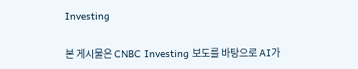Investing

본 게시물은 CNBC Investing 보도를 바탕으로 AI가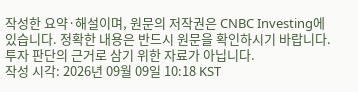작성한 요약·해설이며, 원문의 저작권은 CNBC Investing에 있습니다. 정확한 내용은 반드시 원문을 확인하시기 바랍니다. 투자 판단의 근거로 삼기 위한 자료가 아닙니다.
작성 시각: 2026년 09월 09일 10:18 KST